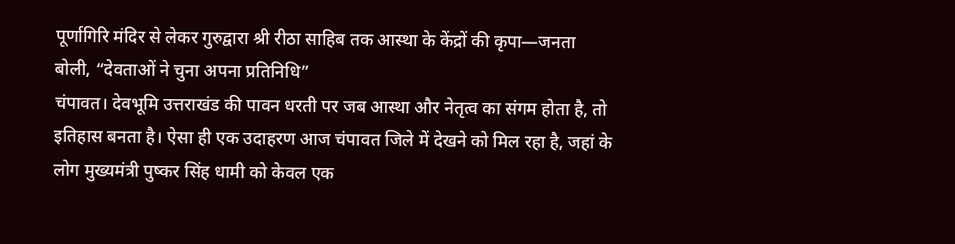पूर्णागिरि मंदिर से लेकर गुरुद्वारा श्री रीठा साहिब तक आस्था के केंद्रों की कृपा—जनता बोली, “देवताओं ने चुना अपना प्रतिनिधि”
चंपावत। देवभूमि उत्तराखंड की पावन धरती पर जब आस्था और नेतृत्व का संगम होता है, तो इतिहास बनता है। ऐसा ही एक उदाहरण आज चंपावत जिले में देखने को मिल रहा है, जहां के लोग मुख्यमंत्री पुष्कर सिंह धामी को केवल एक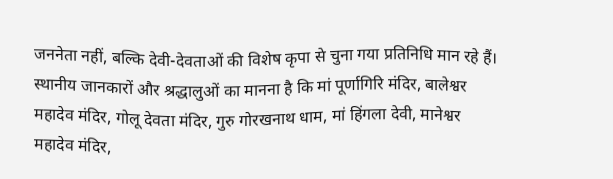जननेता नहीं, बल्कि देवी-देवताओं की विशेष कृपा से चुना गया प्रतिनिधि मान रहे हैं।
स्थानीय जानकारों और श्रद्धालुओं का मानना है कि मां पूर्णागिरि मंदिर, बालेश्वर महादेव मंदिर, गोलू देवता मंदिर, गुरु गोरखनाथ धाम, मां हिंगला देवी, मानेश्वर महादेव मंदिर,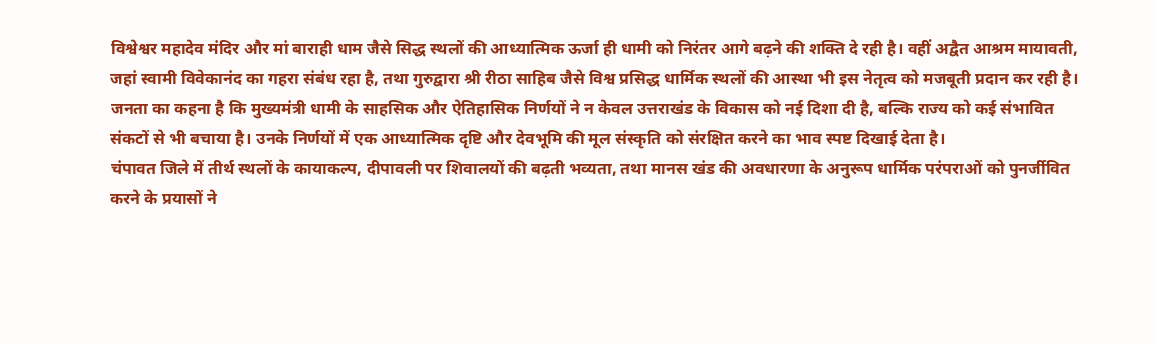विश्वेश्वर महादेव मंदिर और मां बाराही धाम जैसे सिद्ध स्थलों की आध्यात्मिक ऊर्जा ही धामी को निरंतर आगे बढ़ने की शक्ति दे रही है। वहीं अद्वैत आश्रम मायावती, जहां स्वामी विवेकानंद का गहरा संबंध रहा है, तथा गुरुद्वारा श्री रीठा साहिब जैसे विश्व प्रसिद्ध धार्मिक स्थलों की आस्था भी इस नेतृत्व को मजबूती प्रदान कर रही है।
जनता का कहना है कि मुख्यमंत्री धामी के साहसिक और ऐतिहासिक निर्णयों ने न केवल उत्तराखंड के विकास को नई दिशा दी है, बल्कि राज्य को कई संभावित संकटों से भी बचाया है। उनके निर्णयों में एक आध्यात्मिक दृष्टि और देवभूमि की मूल संस्कृति को संरक्षित करने का भाव स्पष्ट दिखाई देता है।
चंपावत जिले में तीर्थ स्थलों के कायाकल्प, दीपावली पर शिवालयों की बढ़ती भव्यता, तथा मानस खंड की अवधारणा के अनुरूप धार्मिक परंपराओं को पुनर्जीवित करने के प्रयासों ने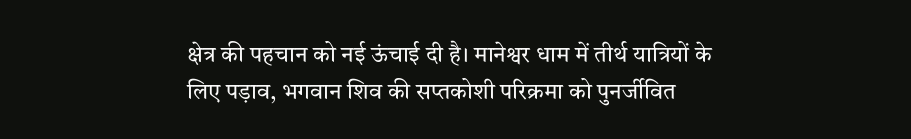क्षेत्र की पहचान को नई ऊंचाई दी है। मानेश्वर धाम में तीर्थ यात्रियों के लिए पड़ाव, भगवान शिव की सप्तकोशी परिक्रमा को पुनर्जीवित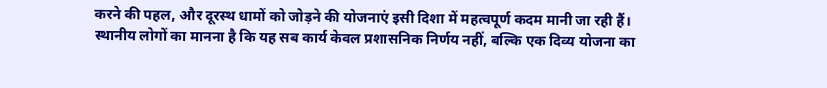करने की पहल, और दूरस्थ धामों को जोड़ने की योजनाएं इसी दिशा में महत्वपूर्ण कदम मानी जा रही हैं।
स्थानीय लोगों का मानना है कि यह सब कार्य केवल प्रशासनिक निर्णय नहीं, बल्कि एक दिव्य योजना का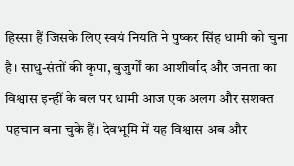हिस्सा हैं जिसके लिए स्वयं नियति ने पुष्कर सिंह धामी को चुना है। साधु-संतों की कृपा, बुजुर्गों का आशीर्वाद और जनता का विश्वास इन्हीं के बल पर धामी आज एक अलग और सशक्त पहचान बना चुके हैं। देवभूमि में यह विश्वास अब और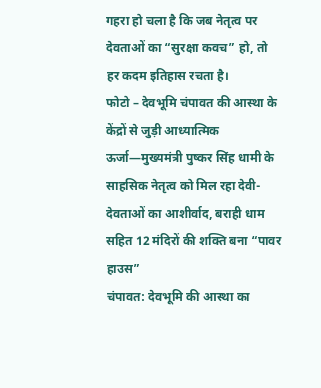गहरा हो चला है कि जब नेतृत्व पर देवताओं का “सुरक्षा कवच” हो, तो हर कदम इतिहास रचता है।
फोटो – देवभूमि चंपावत की आस्था के केंद्रों से जुड़ी आध्यात्मिक ऊर्जा—मुख्यमंत्री पुष्कर सिंह धामी के साहसिक नेतृत्व को मिल रहा देवी-देवताओं का आशीर्वाद, बराही धाम सहित 12 मंदिरों की शक्ति बना “पावर हाउस”
चंपावत: देवभूमि की आस्था का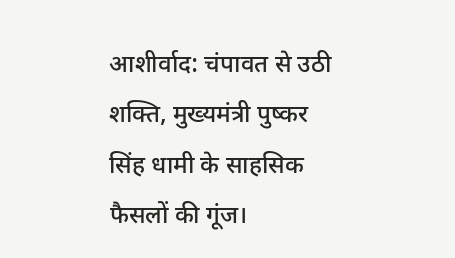आशीर्वाद: चंपावत से उठी शक्ति, मुख्यमंत्री पुष्कर सिंह धामी के साहसिक फैसलों की गूंज।